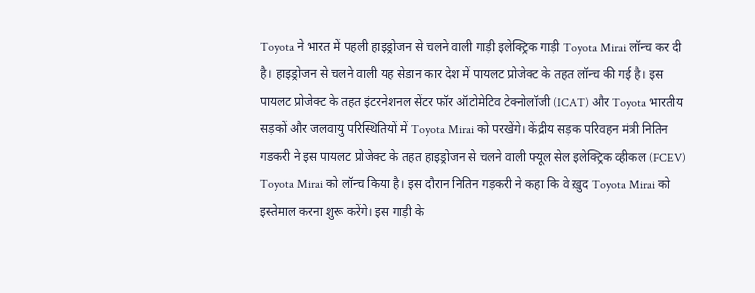Toyota ने भारत में पहली हाइड्रोजन से चलने वाली गाड़ी इलेक्ट्रिक गाड़ी Toyota Mirai लॉन्च कर दी है। हाइड्रोजन से चलने वाली यह सेडान कार देश में पायलट प्रोजेक्ट के तहत लॉन्च की गई है। इस पायलट प्रोजेक्ट के तहत इंटरनेशनल सेंटर फॉर ऑटोमेटिव टेक्नोलॉजी (ICAT) और Toyota भारतीय सड़कों और जलवायु परिस्थितियों में Toyota Mirai को परखेंगे। केंद्रीय सड़क परिवहन मंत्री नितिन गडकरी ने इस पायलट प्रोजेक्ट के तहत हाइड्रोजन से चलने वाली फ्यूल सेल इलेक्ट्रिक व्हीकल (FCEV) Toyota Mirai को लॉन्च किया है। इस दौरान नितिन गड़करी ने कहा कि वे ख़ुद Toyota Mirai को इस्तेमाल करना शुरू करेंगे। इस गाड़ी के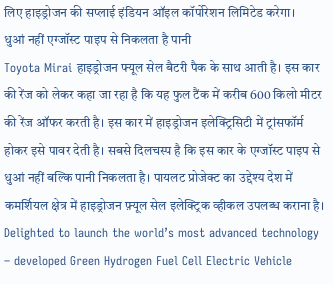लिए हाइड्रोजन की सप्लाई इंडियन ऑइल कॉर्पोरेशन लिमिटेड करेगा।
धुआं नहीं एग्जॉस्ट पाइप से निकलता है पानी
Toyota Mirai हाइड्रोजन फ्यूल सेल बैटरी पैक के साथ आती है। इस कार की रेंज को लेकर कहा जा रहा है कि यह फुल टैंक में करीब 600 किलो मीटर की रेंज ऑफर करती है। इस कार में हाइड्रोजन इलेक्ट्रिसिटी में ट्रांसफॉर्म होकर इसे पावर देती है। सबसे दिलचस्प है कि इस कार के एग्जॉस्ट पाइप से धुआं नहीं बल्कि पानी निकलता है। पायलट प्रोजेक्ट का उद्देश्य देश में कमर्शियल क्षेत्र में हाइड्रोजन फ़्यूल सेल इलेक्ट्रिक व्हीकल उपलब्ध कराना है।
Delighted to launch the world’s most advanced technology – developed Green Hydrogen Fuel Cell Electric Vehicle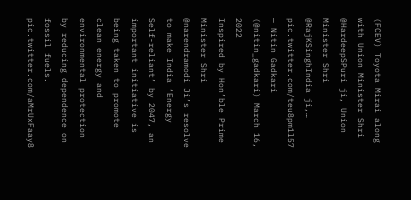(FCEV) Toyota Mirai along with Union Minister Shri @HardeepSPuri ji, Union Minister Shri @RajKSinghIndia ji,… pic.twitter.com/teu8pm1l57
— Nitin Gadkari (@nitin_gadkari) March 16, 2022
Inspired by Hon’ble Prime Minister Shri @narendramodi Ji’s resolve to make India ‘Energy Self-reliant’ by 2047, an important initiative is being taken to promote clean energy and environmental protection by reducing dependence on fossil fuels. pic.twitter.com/aMrUxFaay8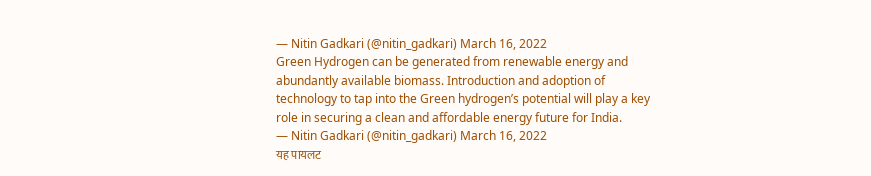— Nitin Gadkari (@nitin_gadkari) March 16, 2022
Green Hydrogen can be generated from renewable energy and abundantly available biomass. Introduction and adoption of technology to tap into the Green hydrogen’s potential will play a key role in securing a clean and affordable energy future for India.
— Nitin Gadkari (@nitin_gadkari) March 16, 2022
यह पायलट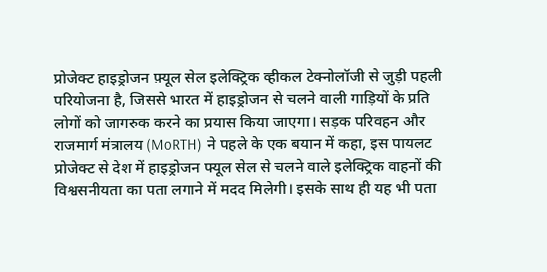प्रोजेक्ट हाइड्रोजन फ़्यूल सेल इलेक्ट्रिक व्हीकल टेक्नोलॉजी से जुड़ी पहली परियोजना है, जिससे भारत में हाइड्रोजन से चलने वाली गाड़ियों के प्रति लोगों को जागरुक करने का प्रयास किया जाएगा। सड़क परिवहन और राजमार्ग मंत्रालय (MoRTH) ने पहले के एक बयान में कहा, इस पायलट प्रोजेक्ट से देश में हाइड्रोजन फ्यूल सेल से चलने वाले इलेक्ट्रिक वाहनों की विश्वसनीयता का पता लगाने में मदद मिलेगी। इसके साथ ही यह भी पता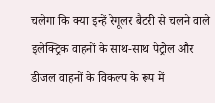चलेगा कि क्या इन्हें रेगूलर बैटरी से चलने वाले इलेक्ट्रिक वाहनों के साथ-साथ पेट्रोल और डीजल वाहनों के विकल्प के रूप में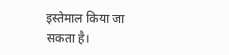इस्तेमाल किया जा सकता है।